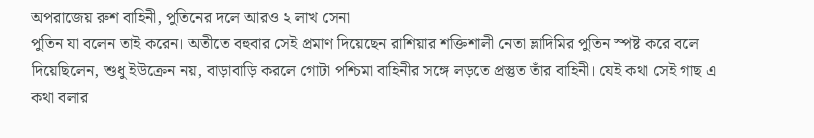অপরাজেয় রুশ বাহিনী, পুতিনের দলে আরও ২ লাখ সেনা
পুতিন যা বলেন তাই করেন। অতীতে বহুবার সেই প্রমাণ দিয়েছেন রাশিয়ার শক্তিশালী নেতা ভ্লাদিমির পুতিন স্পষ্ট করে বলে দিয়েছিলেন, শুধু ইউক্রেন নয়, বাড়াবাড়ি করলে গোটা পশ্চিমা বাহিনীর সঙ্গে লড়তে প্রস্তুত তাঁর বাহিনী। যেই কথা সেই গাছ এ কথা বলার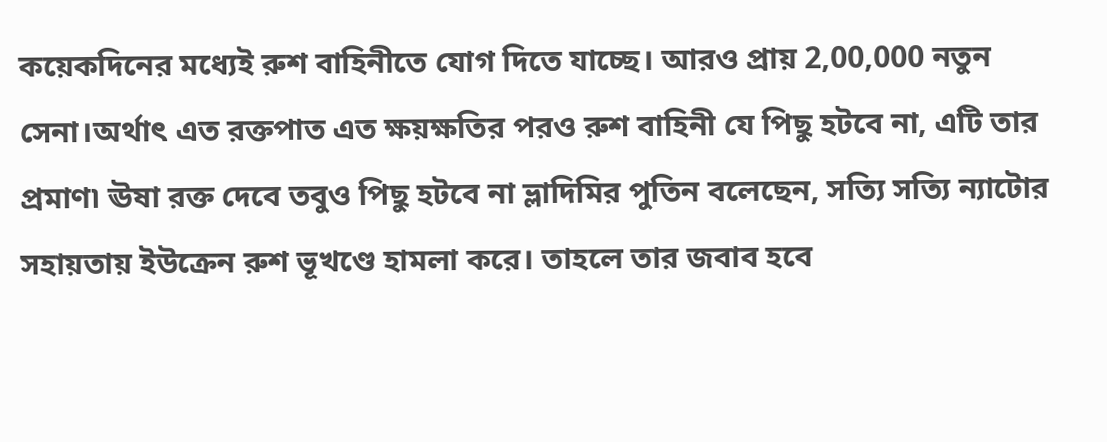কয়েকদিনের মধ্যেই রুশ বাহিনীতে যোগ দিতে যাচ্ছে। আরও প্রায় 2,00,000 নতুন সেনা।অর্থাৎ এত রক্তপাত এত ক্ষয়ক্ষতির পরও রুশ বাহিনী যে পিছু হটবে না, এটি তার প্রমাণ৷ ঊষা রক্ত দেবে তবুও পিছু হটবে না ভ্লাদিমির পুতিন বলেছেন, সত্যি সত্যি ন্যাটোর সহায়তায় ইউক্রেন রুশ ভূখণ্ডে হামলা করে। তাহলে তার জবাব হবে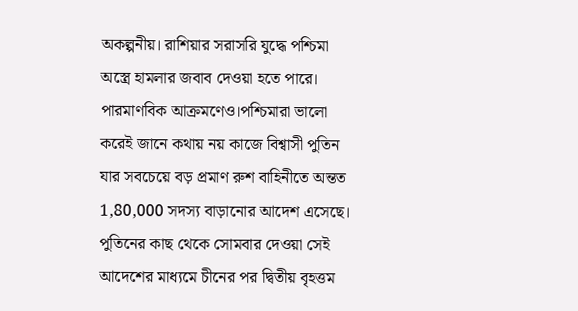অকল্পনীয়। রাশিয়ার সরাসরি যুদ্ধে পশ্চিমা অস্ত্রে হামলার জবাব দেওয়া হতে পারে। পারমাণবিক আক্রমণেও।পশ্চিমারা ভালো করেই জানে কথায় নয় কাজে বিশ্বাসী পুতিন যার সবচেয়ে বড় প্রমাণ রুশ বাহিনীতে অন্তত 1,80,000 সদস্য বাড়ানোর আদেশ এসেছে। পুতিনের কাছ থেকে সোমবার দেওয়া সেই আদেশের মাধ্যমে চীনের পর দ্বিতীয় বৃহত্তম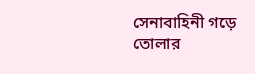সেনাবাহিনী গড়ে তোলার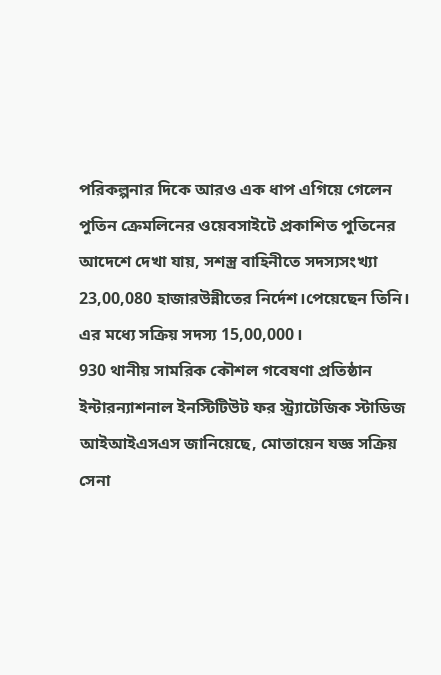পরিকল্পনার দিকে আরও এক ধাপ এগিয়ে গেলেন পুতিন ক্রেমলিনের ওয়েবসাইটে প্রকাশিত পুতিনের আদেশে দেখা যায়, সশস্ত্র বাহিনীতে সদস্যসংখ্যা 23,00,080 হাজারউন্নীতের নির্দেশ।পেয়েছেন তিনি। এর মধ্যে সক্রিয় সদস্য 15,00,000।
930 থানীয় সামরিক কৌশল গবেষণা প্রতিষ্ঠান ইন্টারন্যাশনাল ইনস্টিটিউট ফর স্ট্র্যাটেজিক স্টাডিজ আইআইএসএস জানিয়েছে, মোতায়েন যজ্ঞ সক্রিয় সেনা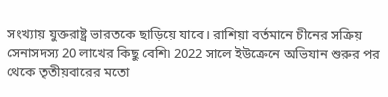সংখ্যায় যুক্তরাষ্ট্র ভারতকে ছাড়িয়ে যাবে। রাশিয়া বর্তমানে চীনের সক্রিয় সেনাসদস্য 20 লাখের কিছু বেশি৷ 2022 সালে ইউক্রেনে অভিযান শুরুর পর থেকে তৃতীয়বারের মতো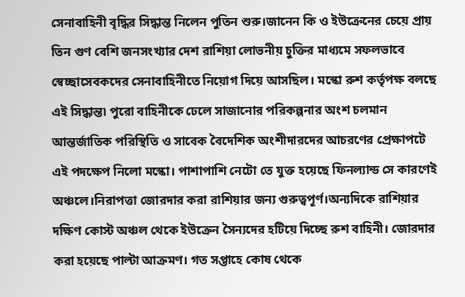সেনাবাহিনী বৃদ্ধির সিদ্ধান্ত নিলেন পুতিন শুরু।জানেন কি ও ইউক্রেনের চেয়ে প্রায় তিন গুণ বেশি জনসংখ্যার দেশ রাশিয়া লোভনীয় চুক্তির মাধ্যমে সফলভাবে স্বেচ্ছাসেবকদের সেনাবাহিনীতে নিয়োগ দিয়ে আসছিল। মস্কো রুশ কর্তৃপক্ষ বলছে এই সিদ্ধান্ত৷ পুরো বাহিনীকে ঢেলে সাজানোর পরিকল্পনার অংশ চলমান আন্তর্জাতিক পরিস্থিতি ও সাবেক বৈদেশিক অংশীদারদের আচরণের প্রেক্ষাপটে এই পদক্ষেপ নিলো মস্কো। পাশাপাশি নেটো তে যুক্ত হয়েছে ফিনল্যান্ড সে কারণেই অঞ্চলে।নিরাপত্তা জোরদার করা রাশিয়ার জন্য গুরুত্বপূর্ণ।অন্যদিকে রাশিয়ার দক্ষিণ কোস্ট অঞ্চল থেকে ইউক্রেন সৈন্যদের হটিয়ে দিচ্ছে রুশ বাহিনী। জোরদার করা হয়েছে পাল্টা আক্রমণ। গত সপ্তাহে কোষ থেকে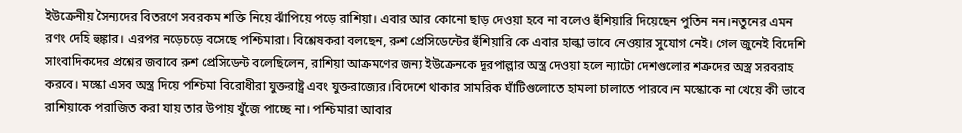ইউক্রেনীয় সৈন্যদের বিতরণে সবরকম শক্তি নিয়ে ঝাঁপিয়ে পড়ে রাশিয়া। এবার আর কোনো ছাড় দেওয়া হবে না বলেও হুঁশিয়ারি দিয়েছেন পুতিন নন।নতুনের এমন রণং দেহি হুঙ্কার। এরপর নড়েচড়ে বসেছে পশ্চিমারা। বিশ্লেষকরা বলছেন, রুশ প্রেসিডেন্টের হুঁশিয়ারি কে এবার হাল্কা ভাবে নেওয়ার সুযোগ নেই। গেল জুনেই বিদেশি সাংবাদিকদের প্রশ্নের জবাবে রুশ প্রেসিডেন্ট বলেছিলেন, রাশিয়া আক্রমণের জন্য ইউক্রেনকে দূরপাল্লার অস্ত্র দেওয়া হলে ন্যাটো দেশগুলোর শত্রুদের অস্ত্র সরবরাহ করবে। মস্কো এসব অস্ত্র দিয়ে পশ্চিমা বিরোধীরা যুক্তরাষ্ট্র এবং যুক্তরাজ্যের।বিদেশে থাকার সামরিক ঘাঁটিগুলোতে হামলা চালাতে পারবে।ন মস্কোকে না খেয়ে কী ভাবে রাশিয়াকে পরাজিত করা যায় তার উপায় খুঁজে পাচ্ছে না। পশ্চিমারা আবার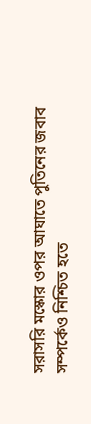সরাসরি মস্কোর ওপর আঘাতে পুতিনের জবাব সম্পর্কেও নিশ্চিত হতে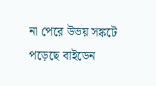না পেরে উভয় সঙ্কটে পড়েছে বাইডেন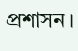প্রশাসন।